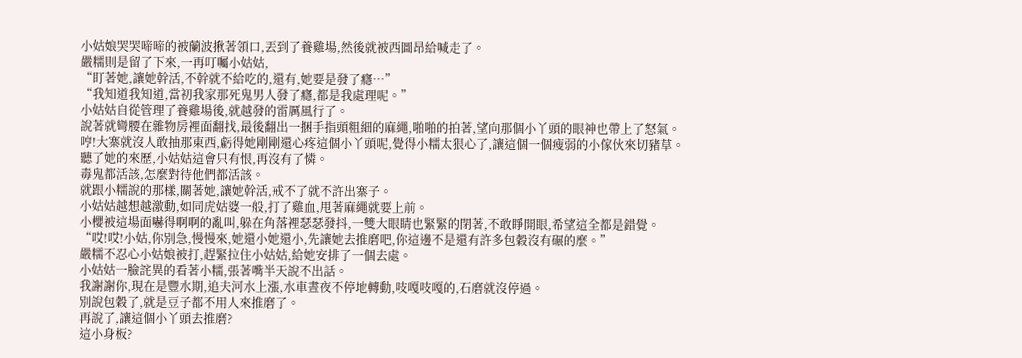小姑娘哭哭啼啼的被蘭波揪著領口,丟到了養雞場,然後就被西圖昂給喊走了。
嚴糯則是留了下來,一再叮囑小姑姑,
“盯著她,讓她幹活,不幹就不給吃的,還有,她要是發了癮…”
“我知道我知道,當初我家那死鬼男人發了癮,都是我處理呢。”
小姑姑自從管理了養雞場後,就越發的雷厲風行了。
說著就彎腰在雜物房裡面翻找,最後翻出一捆手指頭粗細的麻繩,啪啪的拍著,望向那個小丫頭的眼神也帶上了怒氣。
哼!大寨就沒人敢抽那東西,虧得她剛剛還心疼這個小丫頭呢,覺得小糯太狠心了,讓這個一個瘦弱的小傢伙來切豬草。
聽了她的來歷,小姑姑這會只有恨,再沒有了憐。
毒鬼都活該,怎麼對待他們都活該。
就跟小糯說的那樣,關著她,讓她幹活,戒不了就不許出寨子。
小姑姑越想越激動,如同虎姑婆一般,打了雞血,甩著麻繩就要上前。
小櫻被這場面嚇得啊啊的亂叫,躲在角落裡瑟瑟發抖,一雙大眼睛也緊緊的閉著,不敢睜開眼,希望這全都是錯覺。
“哎!哎!小姑,你別急,慢慢來,她還小她還小,先讓她去推磨吧,你這邊不是還有許多包穀沒有碾的麼。”
嚴糯不忍心小姑娘被打,趕緊拉住小姑姑,給她安排了一個去處。
小姑姑一臉詫異的看著小糯,張著嘴半天說不出話。
我謝謝你,現在是豐水期,追夫河水上漲,水車晝夜不停地轉動,吱嘎吱嘎的,石磨就沒停過。
別說包穀了,就是豆子都不用人來推磨了。
再說了,讓這個小丫頭去推磨?
這小身板?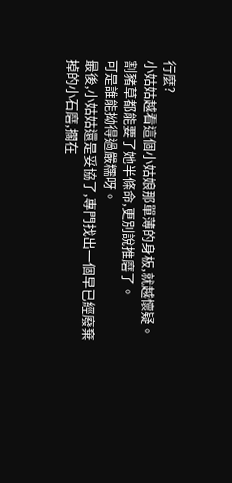行麼?
小姑姑越看這個小姑娘那單薄的身板,就越懷疑。
割豬草都能要了她半條命,更別說推磨了。
可是誰能拗得過嚴糯呀。
最後,小姑姑還是妥協了,專門找出一個早已經廢棄掉的小石磨,擱在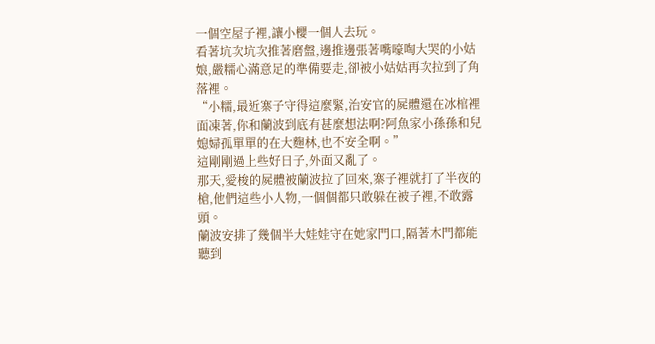一個空屋子裡,讓小櫻一個人去玩。
看著坑次坑次推著磨盤,邊推邊張著嘴嚎啕大哭的小姑娘,嚴糯心滿意足的準備要走,卻被小姑姑再次拉到了角落裡。
“小糯,最近寨子守得這麼緊,治安官的屍體還在冰棺裡面凍著,你和蘭波到底有甚麼想法啊?阿魚家小孫孫和兒媳婦孤單單的在大麴林,也不安全啊。”
這剛剛過上些好日子,外面又亂了。
那天,愛梭的屍體被蘭波拉了回來,寨子裡就打了半夜的槍,他們這些小人物,一個個都只敢躲在被子裡,不敢露頭。
蘭波安排了幾個半大娃娃守在她家門口,隔著木門都能聽到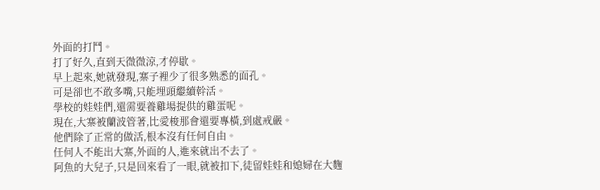外面的打鬥。
打了好久,直到天微微涼,才停歇。
早上起來,她就發現,寨子裡少了很多熟悉的面孔。
可是卻也不敢多嘴,只能埋頭繼續幹活。
學校的娃娃們,還需要養雞場提供的雞蛋呢。
現在,大寨被蘭波管著,比愛梭那會還要專橫,到處戒嚴。
他們除了正常的做活,根本沒有任何自由。
任何人不能出大寨,外面的人,進來就出不去了。
阿魚的大兒子,只是回來看了一眼,就被扣下,徒留娃娃和媳婦在大麴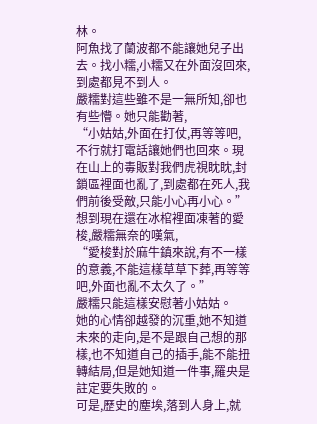林。
阿魚找了蘭波都不能讓她兒子出去。找小糯,小糯又在外面沒回來,到處都見不到人。
嚴糯對這些雖不是一無所知,卻也有些懵。她只能勸著,
“小姑姑,外面在打仗,再等等吧,不行就打電話讓她們也回來。現在山上的毒販對我們虎視眈眈,封鎖區裡面也亂了,到處都在死人,我們前後受敵,只能小心再小心。”
想到現在還在冰棺裡面凍著的愛梭,嚴糯無奈的嘆氣,
“愛梭對於麻牛鎮來說,有不一樣的意義,不能這樣草草下葬,再等等吧,外面也亂不太久了。”
嚴糯只能這樣安慰著小姑姑。
她的心情卻越發的沉重,她不知道未來的走向,是不是跟自己想的那樣,也不知道自己的插手,能不能扭轉結局,但是她知道一件事,羅央是註定要失敗的。
可是,歷史的塵埃,落到人身上,就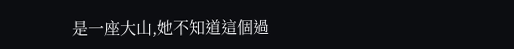是一座大山,她不知道這個過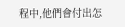程中,他們會付出怎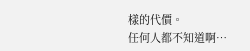樣的代價。
任何人都不知道啊…